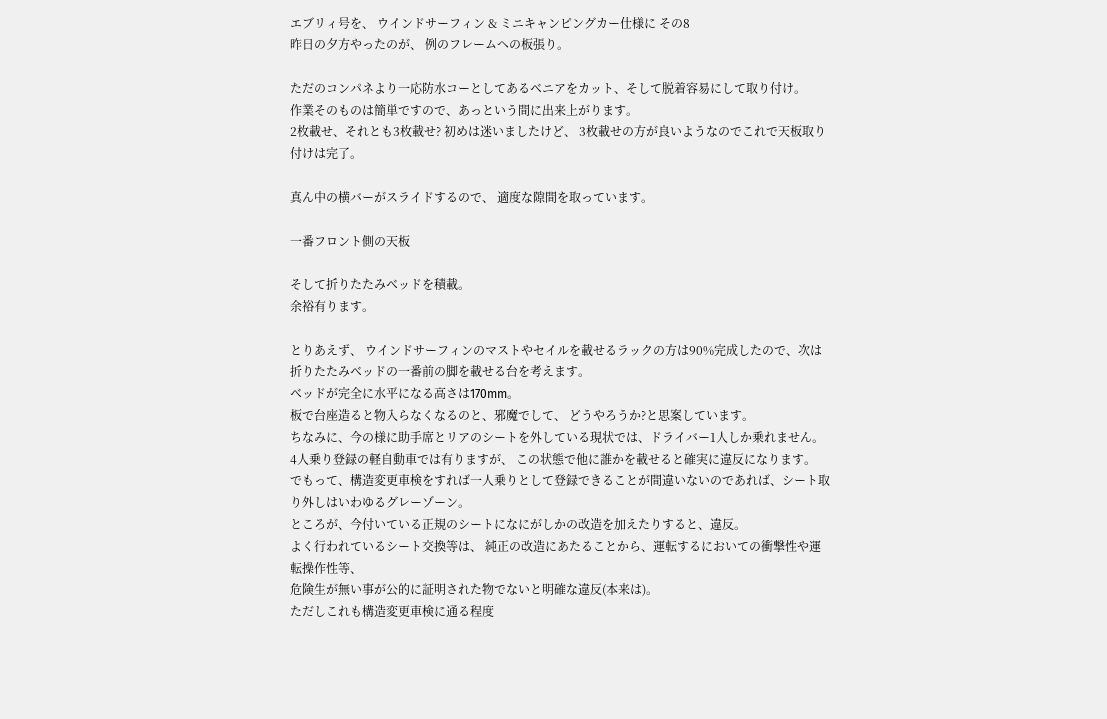エブリィ号を、 ウインドサーフィン & ミニキャンピングカー仕様に その8
昨日の夕方やったのが、 例のフレームへの板張り。

ただのコンパネより一応防水コーとしてあるベニアをカット、そして脱着容易にして取り付け。
作業そのものは簡単ですので、あっという間に出来上がります。
2枚載せ、それとも3枚載せ? 初めは迷いましたけど、 3枚載せの方が良いようなのでこれで天板取り付けは完了。

真ん中の横バーがスライドするので、 適度な隙間を取っています。

一番フロント側の天板

そして折りたたみベッドを積載。
余裕有ります。

とりあえず、 ウインドサーフィンのマストやセイルを載せるラックの方は90%完成したので、次は折りたたみベッドの一番前の脚を載せる台を考えます。
ベッドが完全に水平になる高さは170mm。
板で台座造ると物入らなくなるのと、邪魔でして、 どうやろうか?と思案しています。
ちなみに、今の様に助手席とリアのシートを外している現状では、ドライバー1人しか乗れません。
4人乗り登録の軽自動車では有りますが、 この状態で他に誰かを載せると確実に違反になります。
でもって、構造変更車検をすれば一人乗りとして登録できることが間違いないのであれば、シート取り外しはいわゆるグレーゾーン。
ところが、今付いている正規のシートになにがしかの改造を加えたりすると、違反。
よく行われているシート交換等は、 純正の改造にあたることから、運転するにおいての衝撃性や運転操作性等、
危険生が無い事が公的に証明された物でないと明確な違反(本来は)。
ただしこれも構造変更車検に通る程度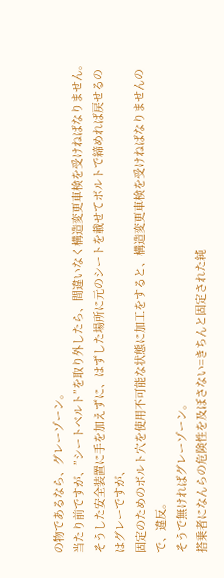の物であるなら、グレーゾーン。
当たり前ですが、”シートベルト”を取り外したら、間違いなく構造変更車検を受けねばなりません。
そうした安全装置に手を加えずに、はずした場所に元のシートを載せてボルトで締めれば戻せるのはグレーですが、
固定のためのボルト穴を使用不可能な状態に加工をすると、構造変更車検を受けねばなりませんので、違反。
そうで無ければグレーゾーン。
搭乗者になんらの危険性を及ぼさない=きちんと固定された純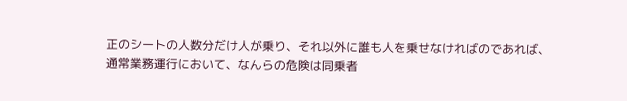正のシートの人数分だけ人が乗り、それ以外に誰も人を乗せなければのであれば、
通常業務運行において、なんらの危険は同乗者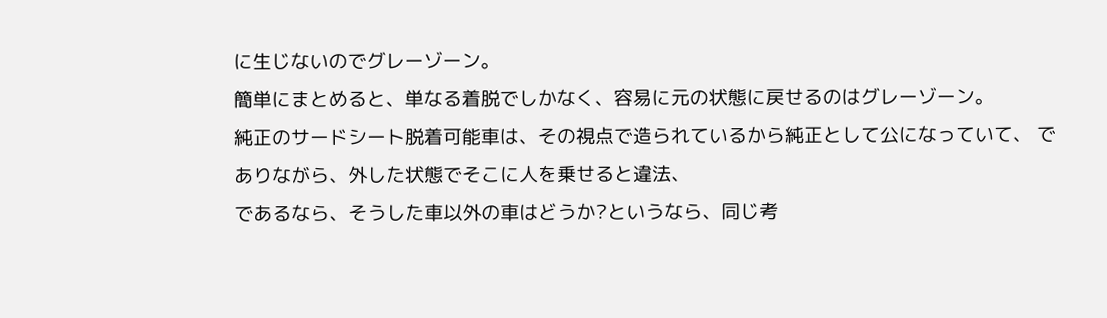に生じないのでグレーゾーン。
簡単にまとめると、単なる着脱でしかなく、容易に元の状態に戻せるのはグレーゾーン。
純正のサードシート脱着可能車は、その視点で造られているから純正として公になっていて、 でありながら、外した状態でそこに人を乗せると違法、
であるなら、そうした車以外の車はどうか?というなら、同じ考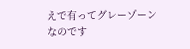えで有ってグレーゾーンなのです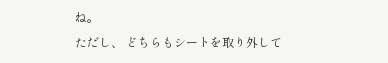ね。
ただし、 どちらもシートを取り外して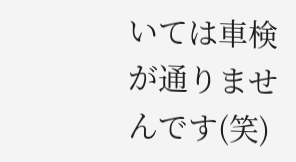いては車検が通りませんです(笑)